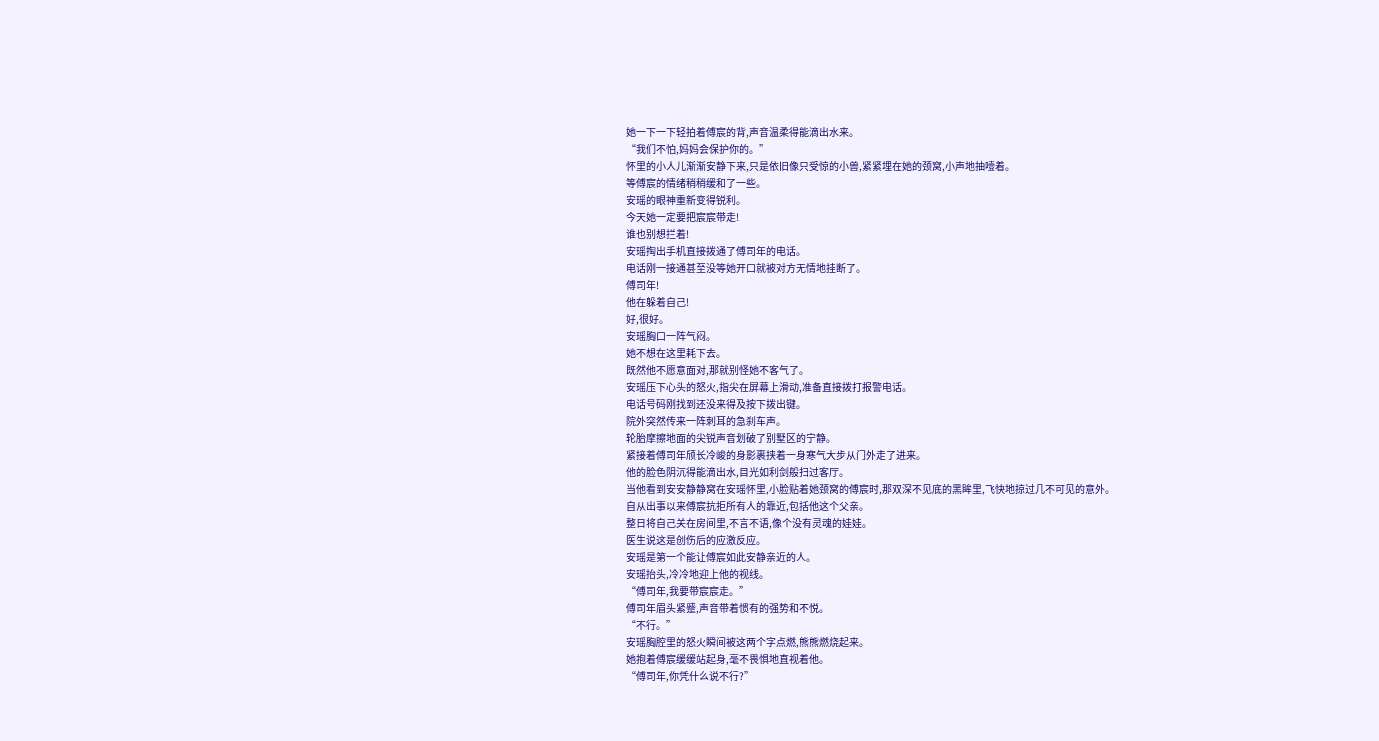她一下一下轻拍着傅宸的背,声音温柔得能滴出水来。
“我们不怕,妈妈会保护你的。”
怀里的小人儿渐渐安静下来,只是依旧像只受惊的小兽,紧紧埋在她的颈窝,小声地抽噎着。
等傅宸的情绪稍稍缓和了一些。
安瑶的眼神重新变得锐利。
今天她一定要把宸宸带走!
谁也别想拦着!
安瑶掏出手机直接拨通了傅司年的电话。
电话刚一接通甚至没等她开口就被对方无情地挂断了。
傅司年!
他在躲着自己!
好,很好。
安瑶胸口一阵气闷。
她不想在这里耗下去。
既然他不愿意面对,那就别怪她不客气了。
安瑶压下心头的怒火,指尖在屏幕上滑动,准备直接拨打报警电话。
电话号码刚找到还没来得及按下拨出键。
院外突然传来一阵刺耳的急刹车声。
轮胎摩擦地面的尖锐声音划破了别墅区的宁静。
紧接着傅司年颀长冷峻的身影裹挟着一身寒气大步从门外走了进来。
他的脸色阴沉得能滴出水,目光如利剑般扫过客厅。
当他看到安安静静窝在安瑶怀里,小脸贴着她颈窝的傅宸时,那双深不见底的黑眸里,飞快地掠过几不可见的意外。
自从出事以来傅宸抗拒所有人的靠近,包括他这个父亲。
整日将自己关在房间里,不言不语,像个没有灵魂的娃娃。
医生说这是创伤后的应激反应。
安瑶是第一个能让傅宸如此安静亲近的人。
安瑶抬头,冷冷地迎上他的视线。
“傅司年,我要带宸宸走。”
傅司年眉头紧蹙,声音带着惯有的强势和不悦。
“不行。”
安瑶胸腔里的怒火瞬间被这两个字点燃,熊熊燃烧起来。
她抱着傅宸缓缓站起身,毫不畏惧地直视着他。
“傅司年,你凭什么说不行?”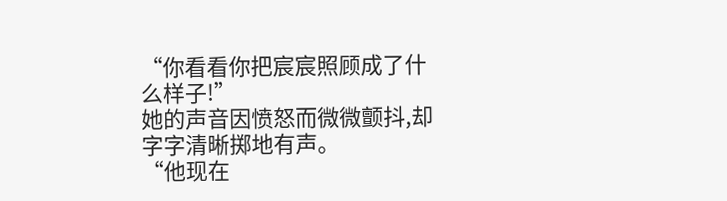“你看看你把宸宸照顾成了什么样子!”
她的声音因愤怒而微微颤抖,却字字清晰掷地有声。
“他现在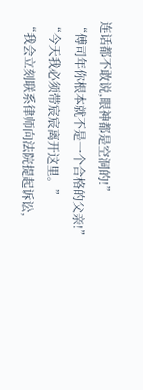连话都不敢说,眼神都是空洞的!”
“傅司年你根本就不是一个合格的父亲!”
“今天我必须带宸宸离开这里。”
“我会立刻联系律师向法院提起诉讼,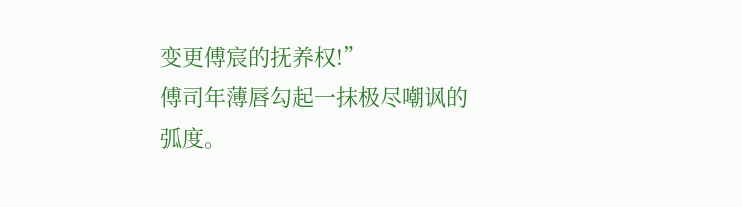变更傅宸的抚养权!”
傅司年薄唇勾起一抹极尽嘲讽的弧度。